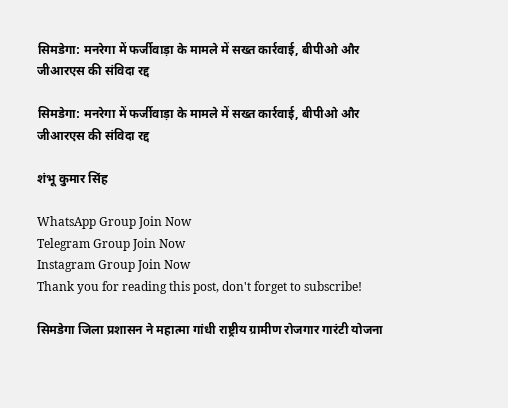सिमडेगा: मनरेगा में फर्जीवाड़ा के मामले में सख्त कार्रवाई, बीपीओ और जीआरएस की संविदा रद्द

सिमडेगा: मनरेगा में फर्जीवाड़ा के मामले में सख्त कार्रवाई, बीपीओ और जीआरएस की संविदा रद्द

शंभू कुमार सिंह

WhatsApp Group Join Now
Telegram Group Join Now
Instagram Group Join Now
Thank you for reading this post, don't forget to subscribe!

सिमडेगा जिला प्रशासन ने महात्मा गांधी राष्ट्रीय ग्रामीण रोजगार गारंटी योजना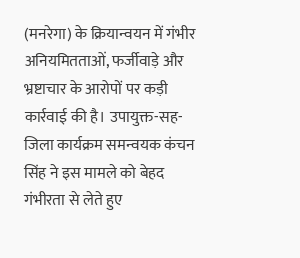(मनरेगा) के क्रियान्वयन में गंभीर अनियमितताओं, फर्जीवाड़े और भ्रष्टाचार के आरोपों पर कड़ी कार्रवाई की है। उपायुक्त-सह-जिला कार्यक्रम समन्वयक कंचन सिंह ने इस मामले को बेहद गंभीरता से लेते हुए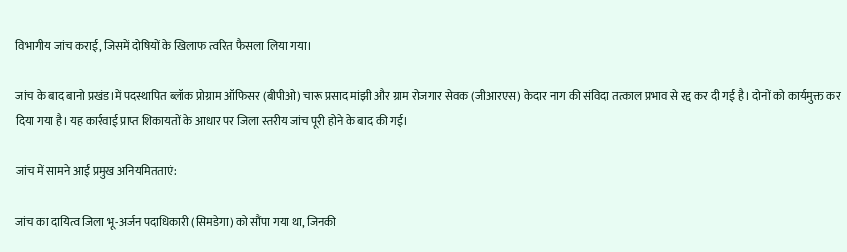विभागीय जांच कराई, जिसमें दोषियों के खिलाफ त्वरित फैसला लिया गया।

जांच के बाद बानो प्रखंड।में पदस्थापित ब्लॉक प्रोग्राम ऑफिसर (बीपीओ) चारू प्रसाद मांझी और ग्राम रोजगार सेवक (जीआरएस) केदार नाग की संविदा तत्काल प्रभाव से रद्द कर दी गई है। दोनों को कार्यमुक्त कर दिया गया है। यह कार्रवाई प्राप्त शिकायतों के आधार पर जिला स्तरीय जांच पूरी होने के बाद की गई।

जांच में सामने आईं प्रमुख अनियमितताएं:

जांच का दायित्व जिला भू-अर्जन पदाधिकारी (सिमडेगा) को सौंपा गया था, जिनकी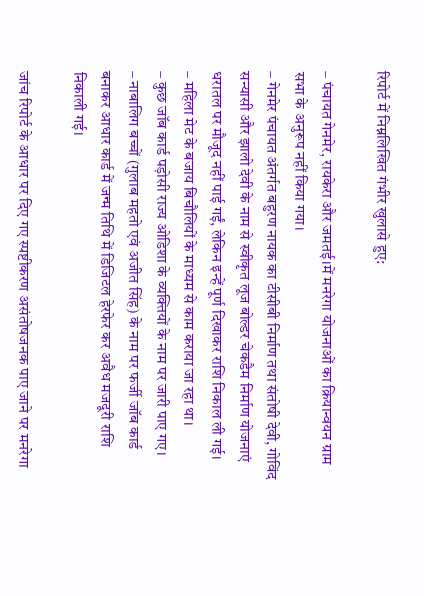रिपोर्ट में निम्नलिखित गंभीर खुलासे हुए:

– पंचायत गेनमेर, रायकेरा और जमतई।में मनरेगा योजनाओं का क्रियान्वयन ग्राम सभा के अनुरूप नहीं किया गया।
– गेनमेर पंचायत अंतर्गत बहुरण नायक का टीसीबी निर्माण तथा संतोषी देवी, गोविंद सन्यासी और झालो देवी के नाम से स्वीकृत लूज बोल्डर चेकडैम निर्माण योजनाएं धरातल पर मौजूद नहीं पाई गईं, लेकिन इन्हें पूर्ण दिखाकर राशि निकाल ली गई।
– महिला मेट के बजाय बिचौलियों के माध्यम से काम कराया जा रहा था।
– कुछ जॉब कार्ड पड़ोसी राज्य ओडिशा के व्यक्तियों के नाम पर जारी पाए गए।
– नाबालिग बच्चों (गुलाब महतो एवं अजीत सिंह) के नाम पर फर्जी जॉब कार्ड बनाकर आधार कार्ड में जन्म तिथि में डिजिटल हेरफेर कर अवैध मजदूरी राशि निकाली गई।

जांच रिपोर्ट के आधार पर दिए गए स्पष्टीकरण असंतोषजनक पाए जाने पर मनरेगा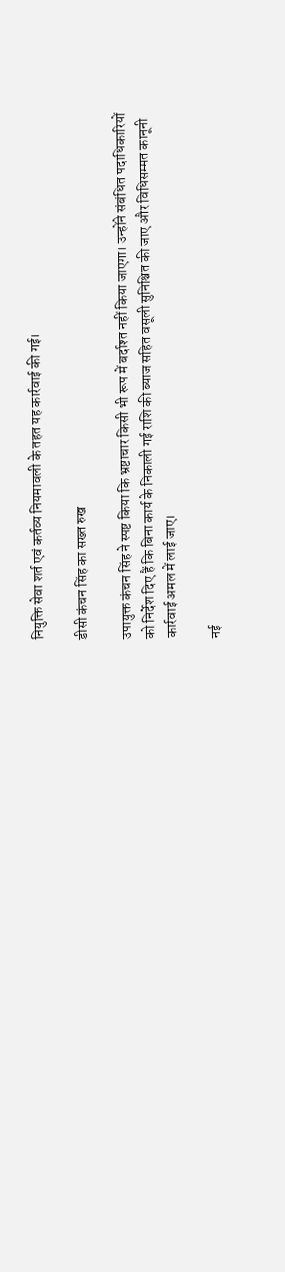नियुक्ति सेवा शर्त एवं कर्तव्य नियमावली के तहत यह कार्रवाई की गई।

डीसी कंचन सिंह का सख्त रुख

उपायुक्त कंचन सिंह ने स्पष्ट किया कि भ्रष्टाचार किसी भी रूप में बर्दाश्त नहीं किया जाएगा। उन्होंने संबंधित पदाधिकारियों को निर्देश दिए हैं कि बिना कार्य के निकाली गई राशि की ब्याज सहित वसूली सुनिश्चित की जाए और विधिसम्मत कानूनी कार्रवाई अमल में लाई जाए।

नई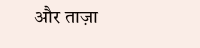और ताज़ा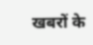खबरों के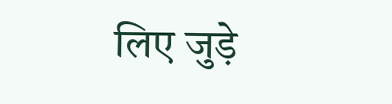लिए जुड़े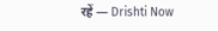रहें — Drishti Now